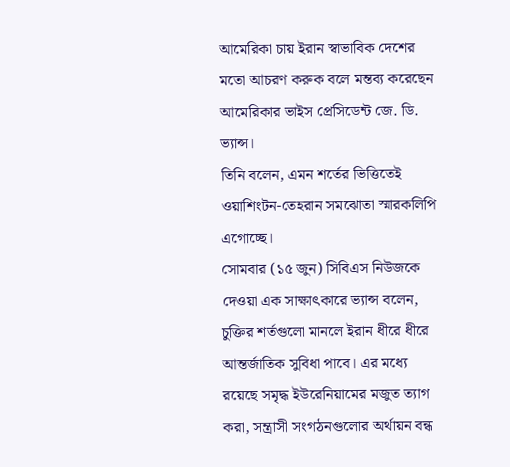আমেরিকা চায় ইরান স্বাভাবিক দেশের মতো আচরণ করুক বলে মন্তব্য করেছেন আমেরিকার ভাইস প্রেসিডেন্ট জে. ডি. ভ্যান্স।
তিনি বলেন, এমন শর্তের ভিত্তিতেই ওয়াশিংটন-তেহরান সমঝোতা স্মারকলিপি এগোচ্ছে।
সোমবার (১৫ জুন) সিবিএস নিউজকে দেওয়া এক সাক্ষাৎকারে ভ্যান্স বলেন, চুক্তির শর্তগুলো মানলে ইরান ধীরে ধীরে আন্তর্জাতিক সুবিধা পাবে। এর মধ্যে রয়েছে সমৃদ্ধ ইউরেনিয়ামের মজুত ত্যাগ করা, সন্ত্রাসী সংগঠনগুলোর অর্থায়ন বন্ধ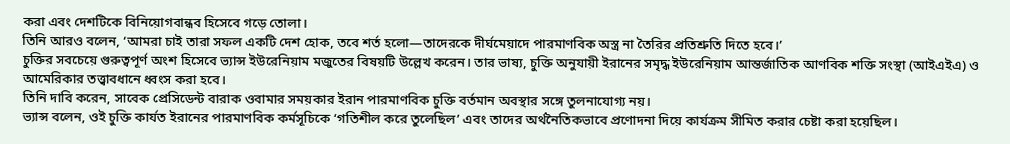করা এবং দেশটিকে বিনিয়োগবান্ধব হিসেবে গড়ে তোলা।
তিনি আরও বলেন, ‘আমরা চাই তারা সফল একটি দেশ হোক, তবে শর্ত হলো—তাদেরকে দীর্ঘমেয়াদে পারমাণবিক অস্ত্র না তৈরির প্রতিশ্রুতি দিতে হবে।’
চুক্তির সবচেয়ে গুরুত্বপূর্ণ অংশ হিসেবে ভ্যান্স ইউরেনিয়াম মজুতের বিষয়টি উল্লেখ করেন। তার ভাষ্য, চুক্তি অনুযায়ী ইরানের সমৃদ্ধ ইউরেনিয়াম আন্তর্জাতিক আণবিক শক্তি সংস্থা (আইএইএ) ও আমেরিকার তত্ত্বাবধানে ধ্বংস করা হবে।
তিনি দাবি করেন, সাবেক প্রেসিডেন্ট বারাক ওবামার সময়কার ইরান পারমাণবিক চুক্তি বর্তমান অবস্থার সঙ্গে তুলনাযোগ্য নয়।
ভ্যান্স বলেন, ওই চুক্তি কার্যত ইরানের পারমাণবিক কর্মসূচিকে ‘গতিশীল করে তুলেছিল’ এবং তাদের অর্থনৈতিকভাবে প্রণোদনা দিয়ে কার্যক্রম সীমিত করার চেষ্টা করা হয়েছিল।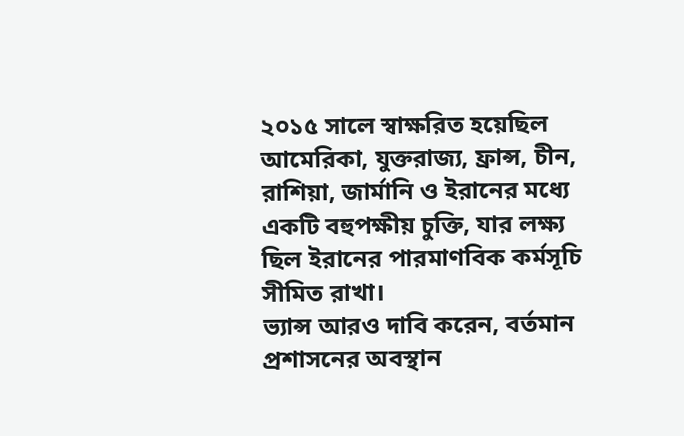২০১৫ সালে স্বাক্ষরিত হয়েছিল আমেরিকা, যুক্তরাজ্য, ফ্রান্স, চীন, রাশিয়া, জার্মানি ও ইরানের মধ্যে একটি বহুপক্ষীয় চুক্তি, যার লক্ষ্য ছিল ইরানের পারমাণবিক কর্মসূচি সীমিত রাখা।
ভ্যান্স আরও দাবি করেন, বর্তমান প্রশাসনের অবস্থান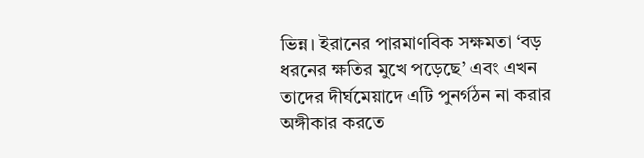ভিন্ন। ইরানের পারমাণবিক সক্ষমতা ‘বড় ধরনের ক্ষতির মুখে পড়েছে’ এবং এখন তাদের দীর্ঘমেয়াদে এটি পুনর্গঠন না করার অঙ্গীকার করতে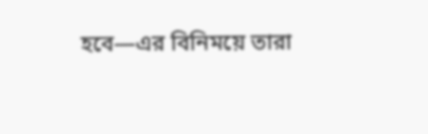হবে—এর বিনিময়ে তারা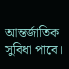আন্তর্জাতিক সুবিধা পাবে।